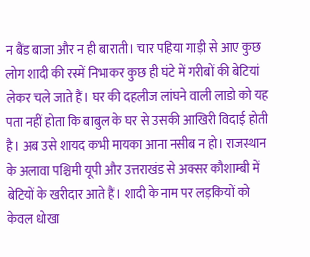न बैंड बाजा और न ही बाराती। चार पहिया गाड़ी से आए कुछ लोग शादी की रस्में निभाकर कुछ ही घंटे में गरीबों की बेटियां लेकर चले जाते हैं। घर की दहलीज लांघने वाली लाडो को यह पता नहीं होता कि बाबुल के घर से उसकी आखिरी विदाई होती है। अब उसे शायद कभी मायका आना नसीब न हो। राजस्थान के अलावा पश्चिमी यूपी और उत्तराखंड से अक्सर कौशाम्बी में बेटियों के खरीदार आते हैं। शादी के नाम पर लड़कियों को केवल धोखा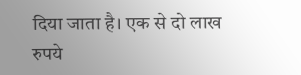दिया जाता है। एक से दो लाख रुपये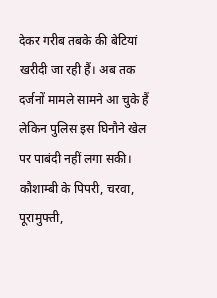देकर गरीब तबके की बेटियां खरीदी जा रही हैं। अब तक दर्जनों मामले सामने आ चुके हैं लेकिन पुलिस इस घिनौने खेल पर पाबंदी नहीं लगा सकी।
कौशाम्बी के पिपरी, चरवा, पूरामुफ्ती,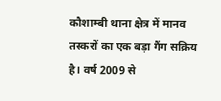कौशाम्बी थाना क्षेत्र में मानव तस्करों का एक बड़ा गैंग सक्रिय है। वर्ष 2009 से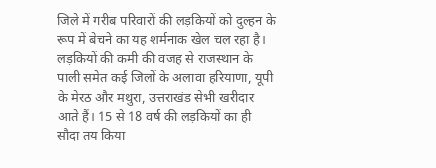जिले में गरीब परिवारों की लड़कियों को दुल्हन के रूप में बेचने का यह शर्मनाक खेल चल रहा है। लड़कियों की कमी की वजह से राजस्थान के पाली समेत कई जिलों के अलावा हरियाणा, यूपी के मेरठ और मथुरा, उत्तराखंड सेभी खरीदार आते हैं। 15 से 18 वर्ष की लड़कियों का ही सौदा तय किया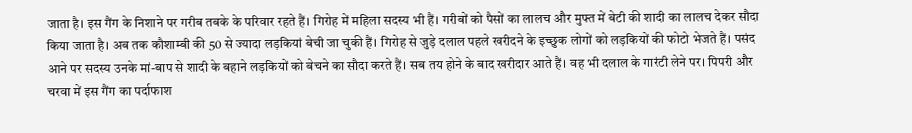जाता है। इस गैंग के निशाने पर गरीब तबके के परिवार रहते हैं। गिरोह में महिला सदस्य भी हैं। गरीबों को पैसों का लालच और मुफ्त में बेटी की शादी का लालच देकर सौदा किया जाता है। अब तक कौशाम्बी की 50 से ज्यादा लड़कियां बेची जा चुकी हैं। गिरोह से जुड़े दलाल पहले खरीदने के इच्छुक लोगों को लड़कियों की फोटो भेजते हैं। पसंद आने पर सदस्य उनके मां-बाप से शादी के बहाने लड़कियों को बेचने का सौदा करते हैं। सब तय होने के बाद खरीदार आते हैं। वह भी दलाल के गारंटी लेने पर। पिपरी और चरवा में इस गैंग का पर्दाफाश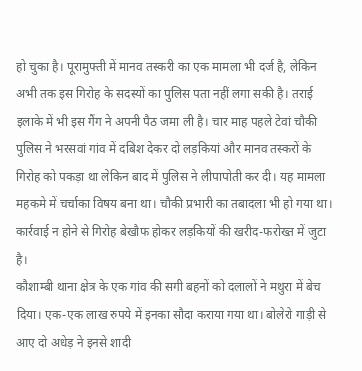हो चुका है। पूरामुफ्ती में मानव तस्करी का एक मामला भी दर्ज है, लेकिन अभी तक इस गिरोह के सदस्यों का पुलिस पता नहीं लगा सकी है। तराई इलाके में भी इस गैंग ने अपनी पैठ जमा ली है। चार माह पहले टेवां चौकी पुलिस ने भरसवां गांव में दबिश देकर दो लड़कियां और मानव तस्करों के गिरोह को पकड़ा था लेकिन बाद में पुलिस ने लीपापोती कर दी। यह मामला महकमे में चर्चाका विषय बना था। चौकी प्रभारी का तबादला भी हो गया था। कार्रवाई न होने से गिरोह बेखौफ होकर लड़कियों की खरीद-फरोख्त में जुटा है।
कौशाम्बी थाना क्षेत्र के एक गांव की सगी बहनों को दलालों ने मथुरा में बेच दिया। एक-एक लाख रुपये में इनका सौदा कराया गया था। बोलेरो गाड़ी से आए दो अधेड़ ने इनसे शादी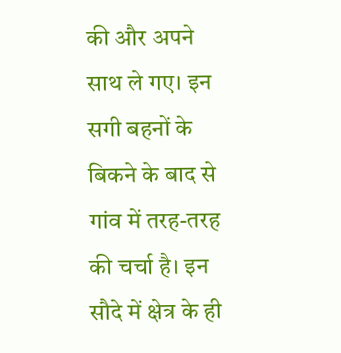की और अपने साथ ले गए। इन सगी बहनों के बिकने के बाद से गांव में तरह-तरह की चर्चा है। इन सौदे में क्षेत्र के ही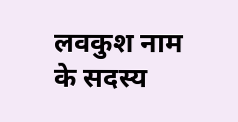लवकुश नाम के सदस्य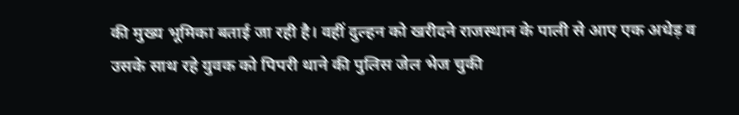की मुख्य भूमिका बताई जा रही है। वहीं दुल्हन को खरीदने राजस्थान के पाली से आए एक अधेड़ व उसके साथ रहे युवक को पिपरी थाने की पुलिस जेल भेज चुकी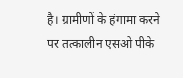है। ग्रामीणों के हंगामा करने पर तत्कालीन एसओ पीके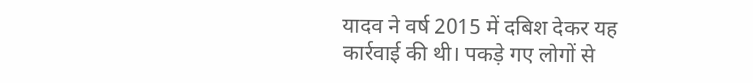यादव ने वर्ष 2015 में दबिश देकर यह कार्रवाई की थी। पकड़े गए लोगों से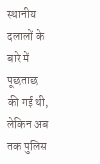स्थानीय दलालों के बारे में पूछताछ की गई थी, लेकिन अब तक पुलिस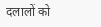दलालों को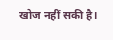खोज नहीं सकी है।